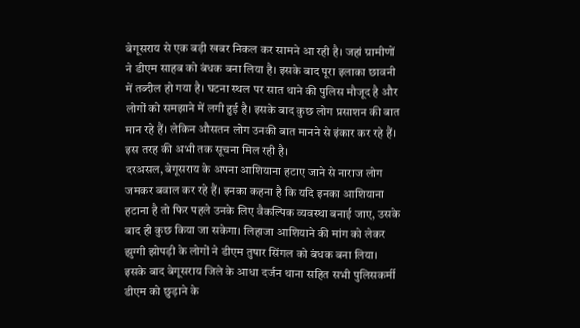बेगूसराय से एक बड़ी खबर निकल कर सामने आ रही है। जहां ग्रामीणों ने डीएम साहब को बंधक बना लिया है। इसके बाद पूरा इलाका छावनी में तब्दील हो गया है। घटना स्थल पर सात थाने की पुलिस मौजूद है और लोगों को समझाने में लगी हुई है। इसके बाद कुछ लोग प्रसाशन की बात मान रहे हैं। लेकिन औसतन लोग उनकी बात मानने से इंकार कर रहे हैं। इस तरह की अभी तक सूचना मिल रही है।
दरअसल, बेगूसराय के अपना आशियाना हटाए जाने से नाराज लोग जमकर बवाल कर रहे हैं। इनका कहना है कि यदि इनका आशियाना हटाना है तो फिर पहले उनके लिए वैकल्पिक व्यवस्था बनाई जाए, उसके बाद ही कुछ किया जा सकेगा। लिहाजा आशियाने की मांग को लेकर झुग्गी झोपड़ी के लोगों ने डीएम तुषार सिंगल को बंधक बना लिया। इसके बाद बेगूसराय जिले के आधा दर्जन थाना सहित सभी पुलिसकर्मी डीएम को छुड़ाने के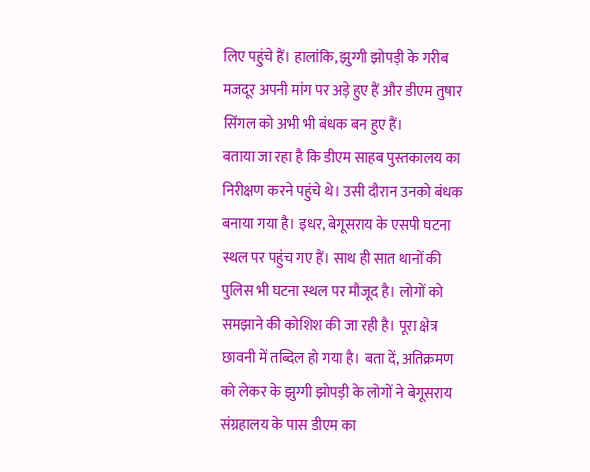लिए पहुंचे हैं। हालांकि, झुग्गी झोपड़ी के गरीब मजदूर अपनी मांग पर अड़े हुए हैं और डीएम तुषार सिंगल को अभी भी बंधक बन हुए हैं।
बताया जा रहा है कि डीएम साहब पुस्तकालय का निरीक्षण करने पहुंचे थे। उसी दौरान उनको बंधक बनाया गया है। इधर, बेगूसराय के एसपी घटना स्थल पर पहुंच गए हैं। साथ ही सात थानों की पुलिस भी घटना स्थल पर मौजूद है। लोगों को समझाने की कोशिश की जा रही है। पूरा क्षेत्र छावनी में तब्दिल हो गया है। बता दें, अतिक्रमण को लेकर के झुग्गी झोपड़ी के लोगों ने बेगूसराय संग्रहालय के पास डीएम का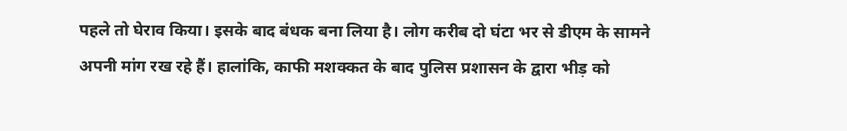पहले तो घेराव किया। इसके बाद बंधक बना लिया है। लोग करीब दो घंटा भर से डीएम के सामने अपनी मांग रख रहे हैं। हालांकि, काफी मशक्कत के बाद पुलिस प्रशासन के द्वारा भीड़ को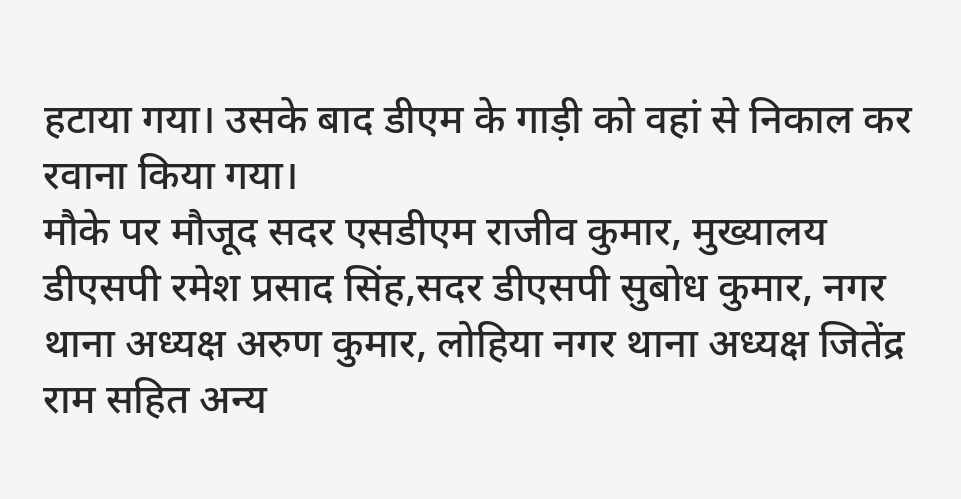हटाया गया। उसके बाद डीएम के गाड़ी को वहां से निकाल कर रवाना किया गया।
मौके पर मौजूद सदर एसडीएम राजीव कुमार, मुख्यालय डीएसपी रमेश प्रसाद सिंह,सदर डीएसपी सुबोध कुमार, नगर थाना अध्यक्ष अरुण कुमार, लोहिया नगर थाना अध्यक्ष जितेंद्र राम सहित अन्य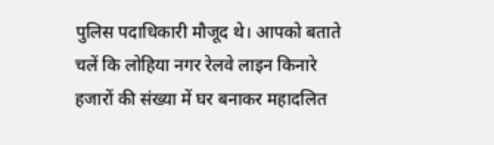पुलिस पदाधिकारी मौजूद थे। आपको बताते चलें कि लोहिया नगर रेलवे लाइन किनारे हजारों की संख्या में घर बनाकर महादलित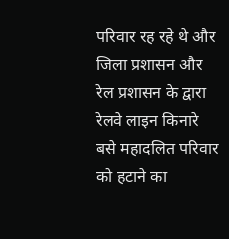परिवार रह रहे थे और जिला प्रशासन और रेल प्रशासन के द्वारा रेलवे लाइन किनारे बसे महादलित परिवार को हटाने का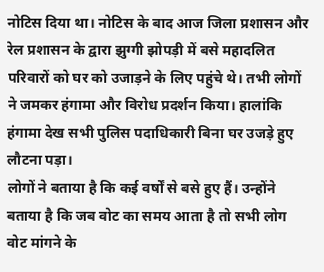नोटिस दिया था। नोटिस के बाद आज जिला प्रशासन और रेल प्रशासन के द्वारा झुग्गी झोपड़ी में बसे महादलित परिवारों को घर को उजाड़ने के लिए पहुंचे थे। तभी लोगों ने जमकर हंगामा और विरोध प्रदर्शन किया। हालांकि हंगामा देख सभी पुलिस पदाधिकारी बिना घर उजड़े हुए लौटना पड़ा।
लोगों ने बताया है कि कई वर्षों से बसे हुए हैं। उन्होंने बताया है कि जब वोट का समय आता है तो सभी लोग वोट मांगने के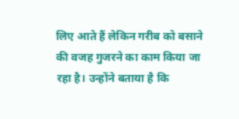लिए आते हैं लेकिन गरीब को बसाने की वजह गुजरने का काम किया जा रहा है। उन्होंने बताया है कि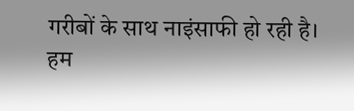गरीबों के साथ नाइंसाफी हो रही है। हम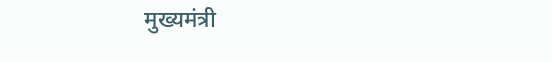मुख्यमंत्री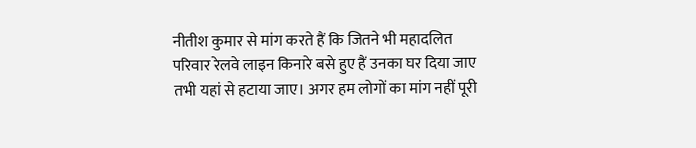नीतीश कुमार से मांग करते हैं कि जितने भी महादलित परिवार रेलवे लाइन किनारे बसे हुए हैं उनका घर दिया जाए तभी यहां से हटाया जाए। अगर हम लोगों का मांग नहीं पूरी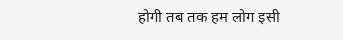होगी तब तक हम लोग इसी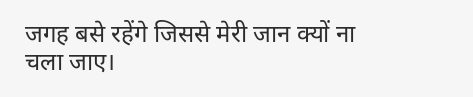जगह बसे रहेंगे जिससे मेरी जान क्यों ना चला जाए।